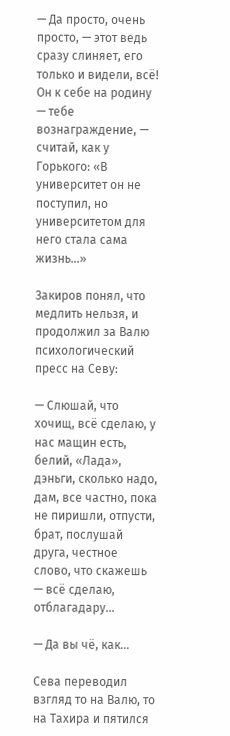— Да просто, очень просто, — этот ведь сразу слиняет, его только и видели, всё! Он к себе на родину — тебе вознаграждение, — считай, как у Горького: «В университет он не поступил, но университетом для него стала сама жизнь...»

Закиров понял, что медлить нельзя, и продолжил за Валю психологический пресс на Севу:

— Слюшай, что хочищ, всё сделаю, у нас мащин есть, белий, «Лада», дэньги, сколько надо, дам, все частно, пока не пиришли, отпусти, брат, послушай друга, честное слово, что скажешь — всё сделаю, отблагадару...

— Да вы чё, как...

Сева переводил взгляд то на Валю, то на Тахира и пятился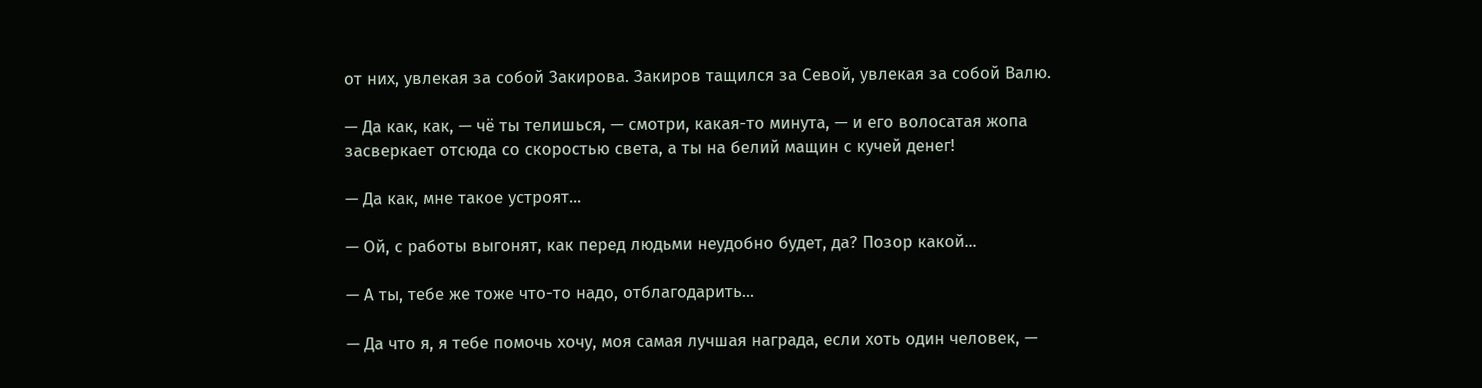от них, увлекая за собой Закирова. Закиров тащился за Севой, увлекая за собой Валю.

— Да как, как, — чё ты телишься, — смотри, какая-то минута, — и его волосатая жопа засверкает отсюда со скоростью света, а ты на белий мащин с кучей денег!

— Да как, мне такое устроят...

— Ой, с работы выгонят, как перед людьми неудобно будет, да? Позор какой...

— А ты, тебе же тоже что-то надо, отблагодарить...

— Да что я, я тебе помочь хочу, моя самая лучшая награда, если хоть один человек, —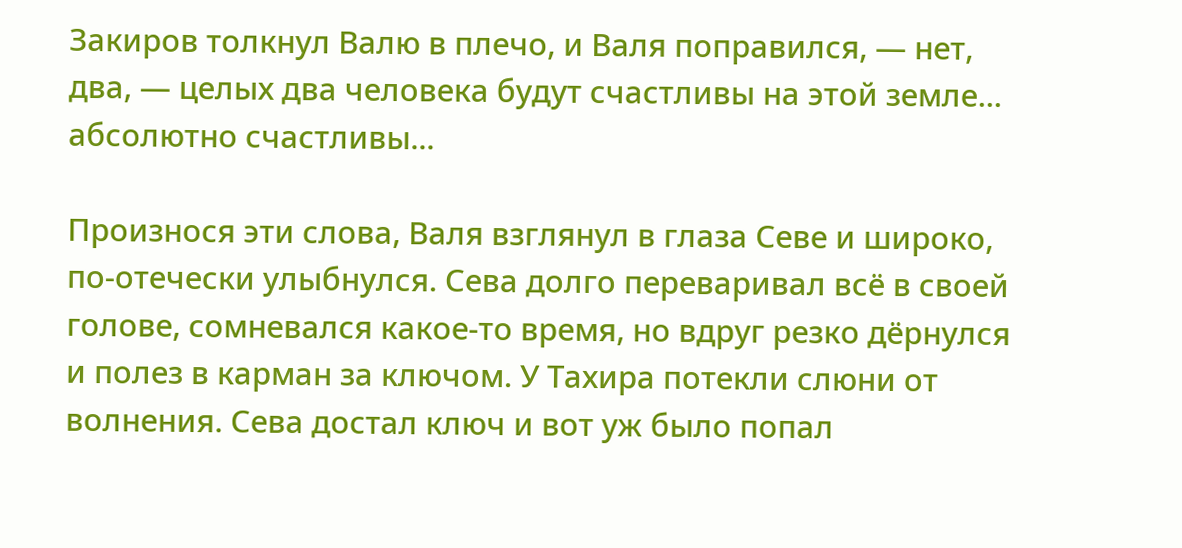Закиров толкнул Валю в плечо, и Валя поправился, — нет, два, — целых два человека будут счастливы на этой земле... абсолютно счастливы...

Произнося эти слова, Валя взглянул в глаза Севе и широко, по-отечески улыбнулся. Сева долго переваривал всё в своей голове, сомневался какое-то время, но вдруг резко дёрнулся и полез в карман за ключом. У Тахира потекли слюни от волнения. Сева достал ключ и вот уж было попал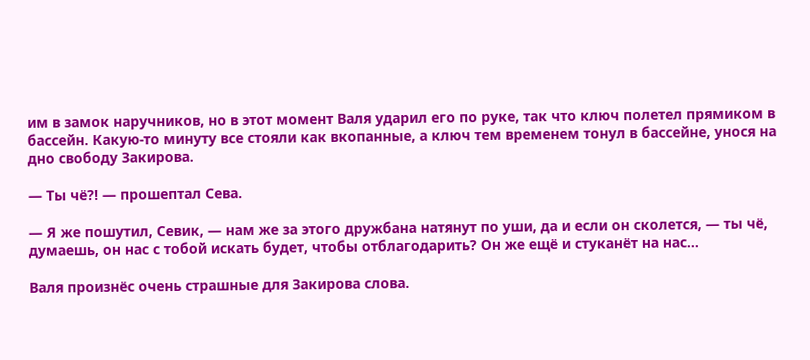им в замок наручников, но в этот момент Валя ударил его по руке, так что ключ полетел прямиком в бассейн. Какую-то минуту все стояли как вкопанные, а ключ тем временем тонул в бассейне, унося на дно свободу Закирова.

— Ты чё?! — прошептал Сева.

— Я же пошутил, Севик, — нам же за этого дружбана натянут по уши, да и если он сколется, — ты чё, думаешь, он нас с тобой искать будет, чтобы отблагодарить? Он же ещё и стуканёт на нас...

Валя произнёс очень страшные для Закирова слова.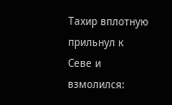Тахир вплотную прильнул к Севе и взмолился: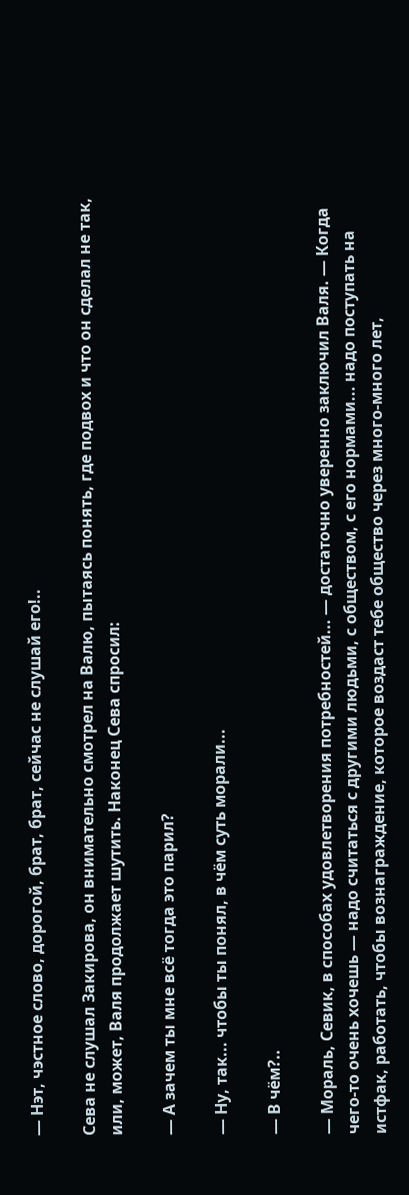— Нэт, чэстное слово, дорогой, брат, брат, сейчас не слушай его!..

Сева не слушал Закирова, он внимательно смотрел на Валю, пытаясь понять, где подвох и что он сделал не так, или, может, Валя продолжает шутить. Наконец Сева спросил:

— А зачем ты мне всё тогда это парил?

— Ну, так... чтобы ты понял, в чём суть морали...

— В чём?..

— Мораль, Севик, в способах удовлетворения потребностей... — достаточно уверенно заключил Валя. — Когда чего-то очень хочешь — надо считаться с другими людьми, с обществом, с его нормами... надо поступать на истфак, работать, чтобы вознаграждение, которое воздаст тебе общество через много-много лет,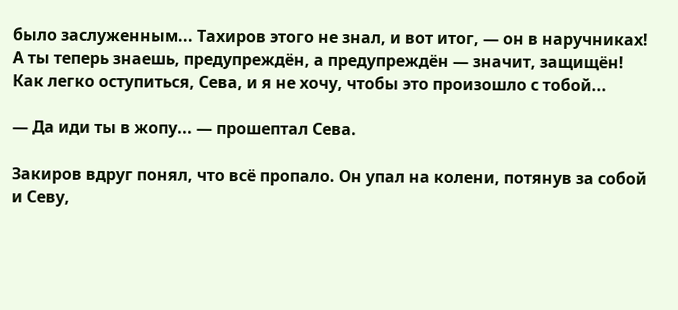было заслуженным... Тахиров этого не знал, и вот итог, — он в наручниках! А ты теперь знаешь, предупреждён, а предупреждён — значит, защищён! Как легко оступиться, Сева, и я не хочу, чтобы это произошло с тобой...

— Да иди ты в жопу... — прошептал Сева.

Закиров вдруг понял, что всё пропало. Он упал на колени, потянув за собой и Севу,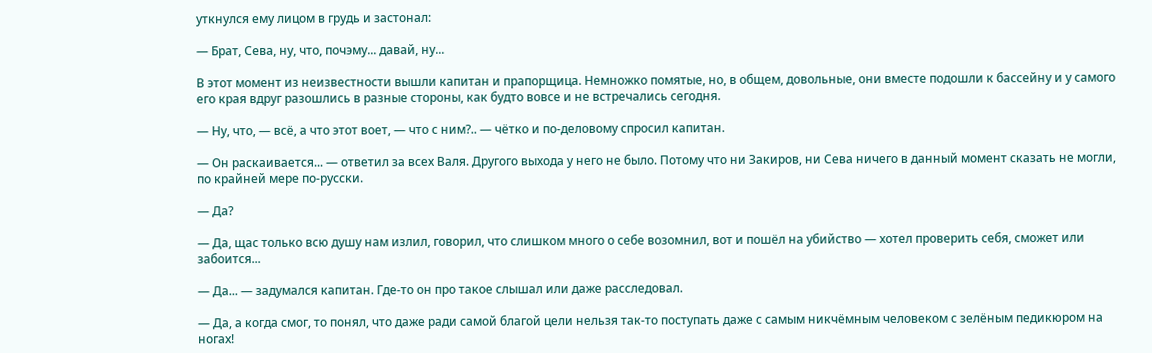уткнулся ему лицом в грудь и застонал:

— Брат, Сева, ну, что, почэму... давай, ну...

В этот момент из неизвестности вышли капитан и прапорщица. Немножко помятые, но, в общем, довольные, они вместе подошли к бассейну и у самого его края вдруг разошлись в разные стороны, как будто вовсе и не встречались сегодня.

— Ну, что, — всё, а что этот воет, — что с ним?.. — чётко и по-деловому спросил капитан.

— Он раскаивается... — ответил за всех Валя. Другого выхода у него не было. Потому что ни Закиров, ни Сева ничего в данный момент сказать не могли, по крайней мере по-русски.

— Да?

— Да, щас только всю душу нам излил, говорил, что слишком много о себе возомнил, вот и пошёл на убийство — хотел проверить себя, сможет или забоится...

— Да... — задумался капитан. Где-то он про такое слышал или даже расследовал.

— Да, а когда смог, то понял, что даже ради самой благой цели нельзя так-то поступать даже с самым никчёмным человеком с зелёным педикюром на ногах!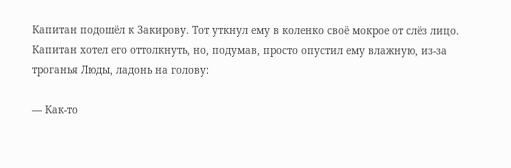Капитан подошёл к Закирову. Тот уткнул ему в коленко своё мокрое от слёз лицо. Капитан хотел его оттолкнуть, но, подумав, просто опустил ему влажную, из-за троганья Люды, ладонь на голову:

— Как-то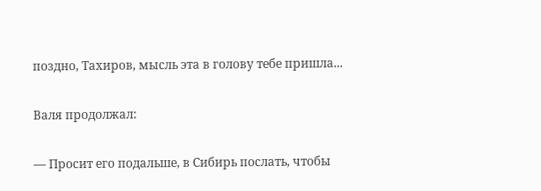поздно, Тахиров, мысль эта в голову тебе пришла...

Валя продолжал:

— Просит его подальше, в Сибирь послать, чтобы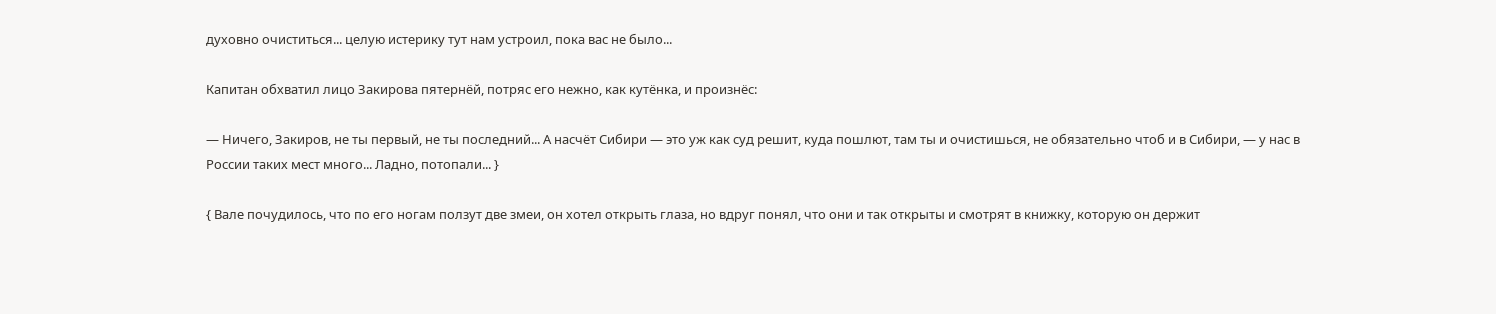духовно очиститься... целую истерику тут нам устроил, пока вас не было...

Капитан обхватил лицо Закирова пятернёй, потряс его нежно, как кутёнка, и произнёс:

— Ничего, Закиров, не ты первый, не ты последний... А насчёт Сибири — это уж как суд решит, куда пошлют, там ты и очистишься, не обязательно чтоб и в Сибири, — у нас в России таких мест много... Ладно, потопали... }

{ Вале почудилось, что по его ногам ползут две змеи, он хотел открыть глаза, но вдруг понял, что они и так открыты и смотрят в книжку, которую он держит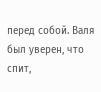перед собой. Валя был уверен, что спит,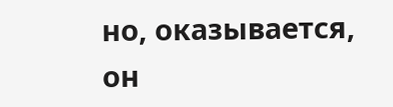но, оказывается, он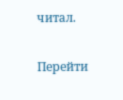читал.

Перейти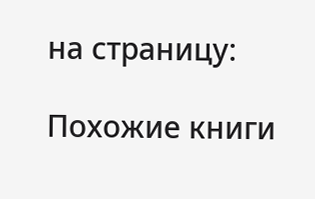на страницу:

Похожие книги